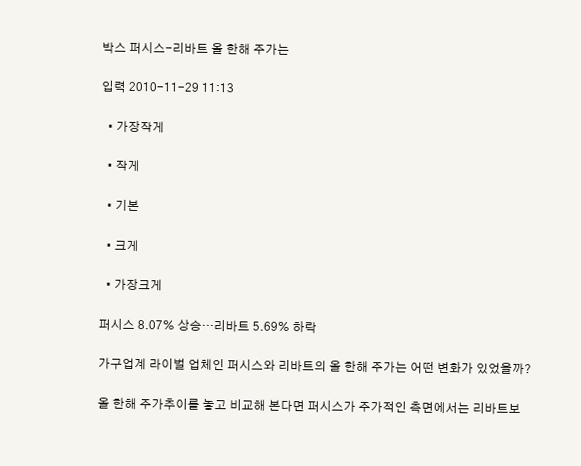박스 퍼시스-리바트 올 한해 주가는

입력 2010-11-29 11:13

  • 가장작게

  • 작게

  • 기본

  • 크게

  • 가장크게

퍼시스 8.07% 상승…리바트 5.69% 하락

가구업계 라이벌 업체인 퍼시스와 리바트의 올 한해 주가는 어떤 변화가 있었을까?

올 한해 주가추이를 놓고 비교해 본다면 퍼시스가 주가적인 측면에서는 리바트보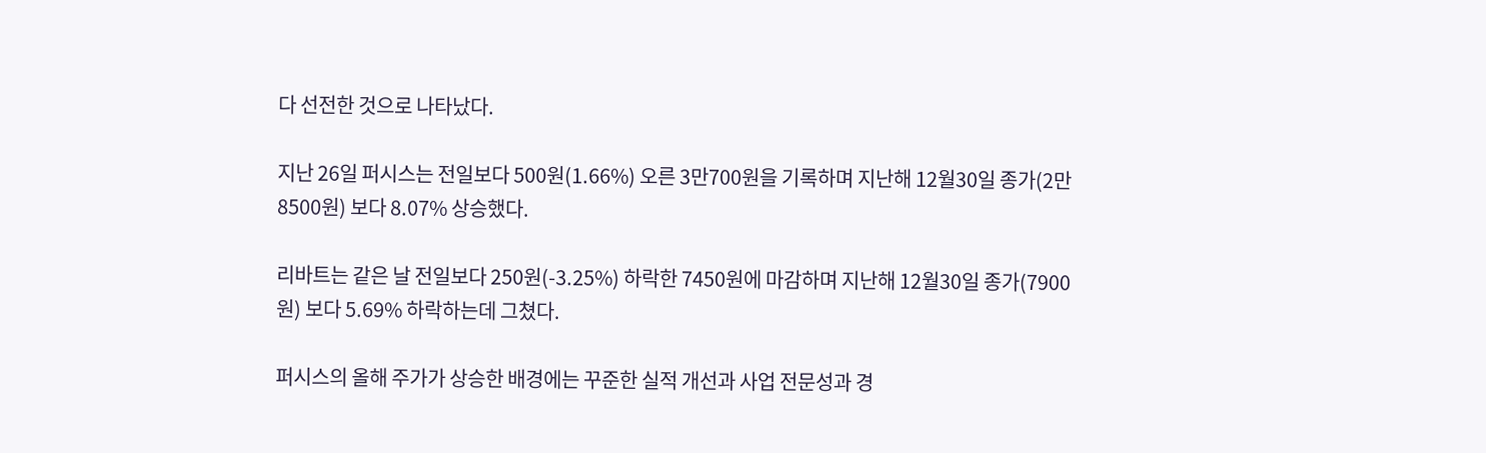다 선전한 것으로 나타났다.

지난 26일 퍼시스는 전일보다 500원(1.66%) 오른 3만700원을 기록하며 지난해 12월30일 종가(2만8500원) 보다 8.07% 상승했다.

리바트는 같은 날 전일보다 250원(-3.25%) 하락한 7450원에 마감하며 지난해 12월30일 종가(7900원) 보다 5.69% 하락하는데 그쳤다.

퍼시스의 올해 주가가 상승한 배경에는 꾸준한 실적 개선과 사업 전문성과 경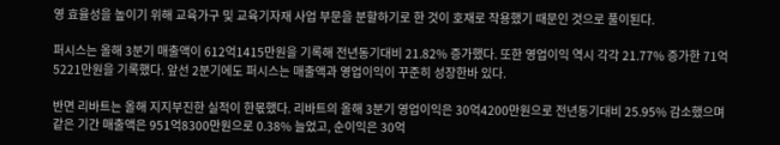영 효율성을 높이기 위해 교육가구 및 교육기자재 사업 부문을 분할하기로 한 것이 호재로 작용했기 때문인 것으로 풀이된다.

퍼시스는 올해 3분기 매출액이 612억1415만원을 기록해 전년동기대비 21.82% 증가했다. 또한 영업이익 역시 각각 21.77% 증가한 71억5221만원을 기록했다. 앞선 2분기에도 퍼시스는 매출액과 영업이익이 꾸준히 성장한바 있다.

반면 리바트는 올해 지지부진한 실적이 한몫했다. 리바트의 올해 3분기 영업이익은 30억4200만원으로 전년동기대비 25.95% 감소했으며 같은 기간 매출액은 951억8300만원으로 0.38% 늘었고, 순이익은 30억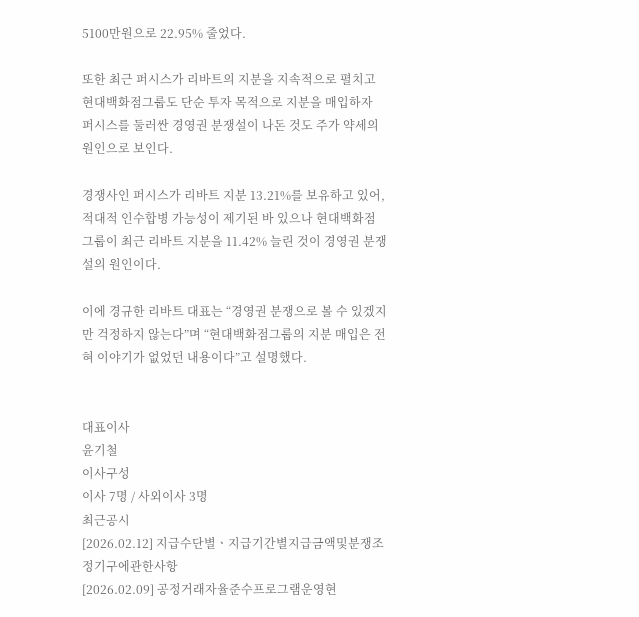5100만원으로 22.95% 줄었다.

또한 최근 퍼시스가 리바트의 지분을 지속적으로 펼치고 현대백화점그룹도 단순 투자 목적으로 지분을 매입하자 퍼시스를 둘러싼 경영권 분쟁설이 나돈 것도 주가 약세의 원인으로 보인다.

경쟁사인 퍼시스가 리바트 지분 13.21%를 보유하고 있어, 적대적 인수합병 가능성이 제기된 바 있으나 현대백화점그룹이 최근 리바트 지분을 11.42% 늘린 것이 경영권 분쟁설의 원인이다.

이에 경규한 리바트 대표는 “경영권 분쟁으로 볼 수 있겠지만 걱정하지 않는다”며 “현대백화점그룹의 지분 매입은 전혀 이야기가 없었던 내용이다”고 설명했다.


대표이사
윤기철
이사구성
이사 7명 / 사외이사 3명
최근공시
[2026.02.12] 지급수단별ㆍ지급기간별지급금액및분쟁조정기구에관한사항
[2026.02.09] 공정거래자율준수프로그램운영현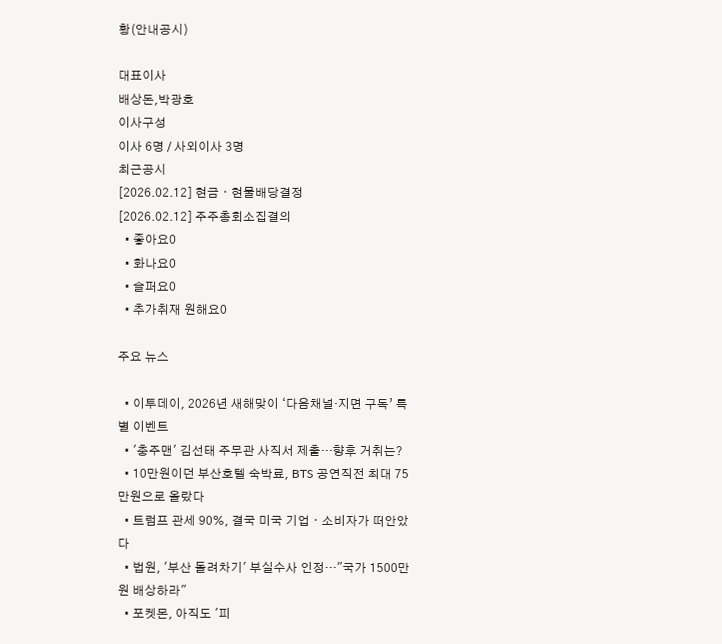황(안내공시)

대표이사
배상돈,박광호
이사구성
이사 6명 / 사외이사 3명
최근공시
[2026.02.12] 현금ㆍ현물배당결정
[2026.02.12] 주주총회소집결의
  • 좋아요0
  • 화나요0
  • 슬퍼요0
  • 추가취재 원해요0

주요 뉴스

  • 이투데이, 2026년 새해맞이 ‘다음채널·지면 구독’ 특별 이벤트
  • '충주맨' 김선태 주무관 사직서 제출…향후 거취는?
  • 10만원이던 부산호텔 숙박료, BTS 공연직전 최대 75만원으로 올랐다
  • 트럼프 관세 90%, 결국 미국 기업ㆍ소비자가 떠안았다
  • 법원, '부산 돌려차기' 부실수사 인정…"국가 1500만원 배상하라"
  • 포켓몬, 아직도 '피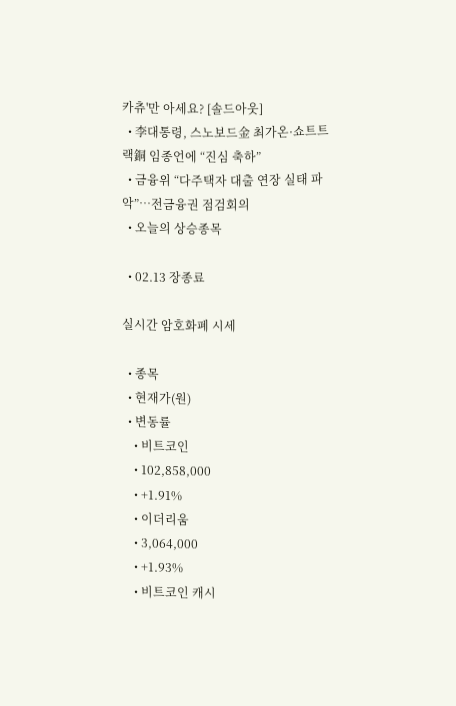카츄'만 아세요? [솔드아웃]
  • 李대통령, 스노보드金 최가온·쇼트트랙銅 임종언에 “진심 축하”
  • 금융위 “다주택자 대출 연장 실태 파악”⋯전금융권 점검회의
  • 오늘의 상승종목

  • 02.13 장종료

실시간 암호화폐 시세

  • 종목
  • 현재가(원)
  • 변동률
    • 비트코인
    • 102,858,000
    • +1.91%
    • 이더리움
    • 3,064,000
    • +1.93%
    • 비트코인 캐시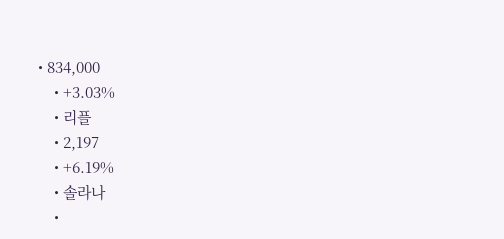• 834,000
    • +3.03%
    • 리플
    • 2,197
    • +6.19%
    • 솔라나
    •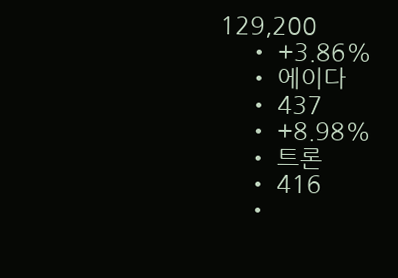129,200
    • +3.86%
    • 에이다
    • 437
    • +8.98%
    • 트론
    • 416
    •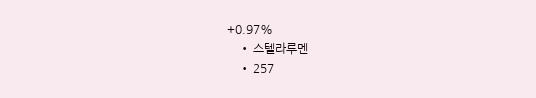+0.97%
    • 스텔라루멘
    • 257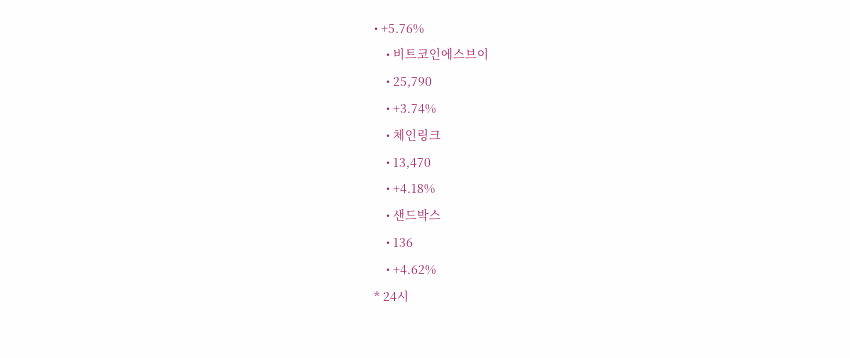• +5.76%
    • 비트코인에스브이
    • 25,790
    • +3.74%
    • 체인링크
    • 13,470
    • +4.18%
    • 샌드박스
    • 136
    • +4.62%
* 24시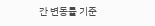간 변동률 기준